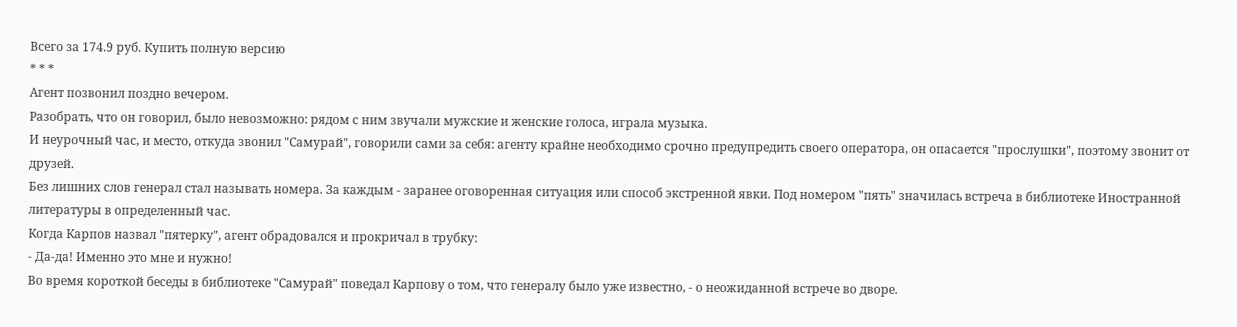Всего за 174.9 руб. Купить полную версию
* * *
Агент позвонил поздно вечером.
Разобрать, что он говорил, было невозможно: рядом с ним звучали мужские и женские голоса, играла музыка.
И неурочный час, и место, откуда звонил "Самурай", говорили сами за себя: агенту крайне необходимо срочно предупредить своего оператора, он опасается "прослушки", поэтому звонит от друзей.
Без лишних слов генерал стал называть номера. За каждым - заранее оговоренная ситуация или способ экстренной явки. Под номером "пять" значилась встреча в библиотеке Иностранной литературы в определенный час.
Когда Карпов назвал "пятерку", агент обрадовался и прокричал в трубку:
- Да-да! Именно это мне и нужно!
Во время короткой беседы в библиотеке "Самурай" поведал Карпову о том, что генералу было уже известно, - о неожиданной встрече во дворе.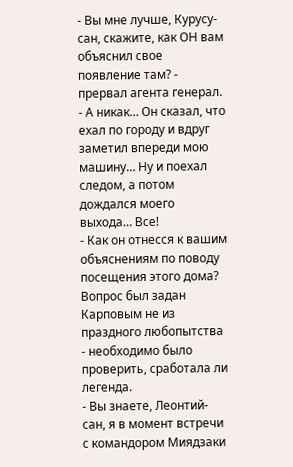- Вы мне лучше, Курусу-сан, скажите, как ОН вам объяснил свое появление там? - прервал агента генерал.
- А никак… Он сказал, что ехал по городу и вдруг заметил впереди мою машину… Ну и поехал следом, а потом дождался моего выхода… Все!
- Как он отнесся к вашим объяснениям по поводу посещения этого дома?
Вопрос был задан Карповым не из праздного любопытства - необходимо было проверить, сработала ли легенда.
- Вы знаете, Леонтий-сан, я в момент встречи с командором Миядзаки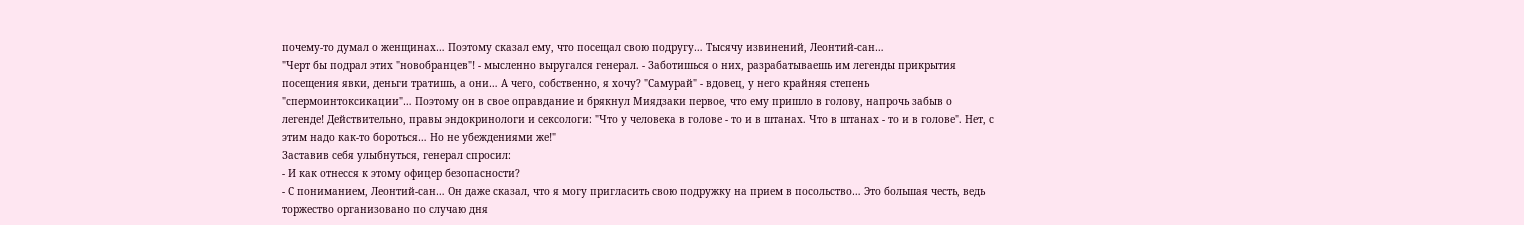почему-то думал о женщинах… Поэтому сказал ему, что посещал свою подругу… Тысячу извинений, Леонтий-сан…
"Черт бы подрал этих "новобранцев"! - мысленно выругался генерал. - Заботишься о них, разрабатываешь им легенды прикрытия посещения явки, деньги тратишь, а они… А чего, собственно, я хочу? "Самурай" - вдовец, у него крайняя степень "спермоинтоксикации"… Поэтому он в свое оправдание и брякнул Миядзаки первое, что ему пришло в голову, напрочь забыв о легенде! Действительно, правы эндокринологи и сексологи: "Что у человека в голове - то и в штанах. Что в штанах - то и в голове". Нет, с этим надо как-то бороться… Но не убеждениями же!"
Заставив себя улыбнуться, генерал спросил:
- И как отнесся к этому офицер безопасности?
- С пониманием, Леонтий-сан… Он даже сказал, что я могу пригласить свою подружку на прием в посольство… Это большая честь, ведь торжество организовано по случаю дня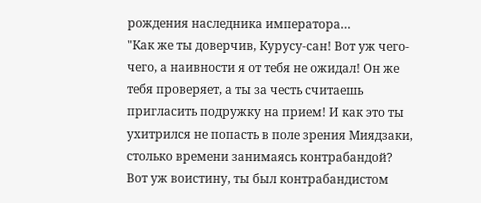рождения наследника императора…
"Как же ты доверчив, Курусу-сан! Вот уж чего-чего, а наивности я от тебя не ожидал! Он же тебя проверяет, а ты за честь считаешь пригласить подружку на прием! И как это ты ухитрился не попасть в поле зрения Миядзаки, столько времени занимаясь контрабандой? Вот уж воистину, ты был контрабандистом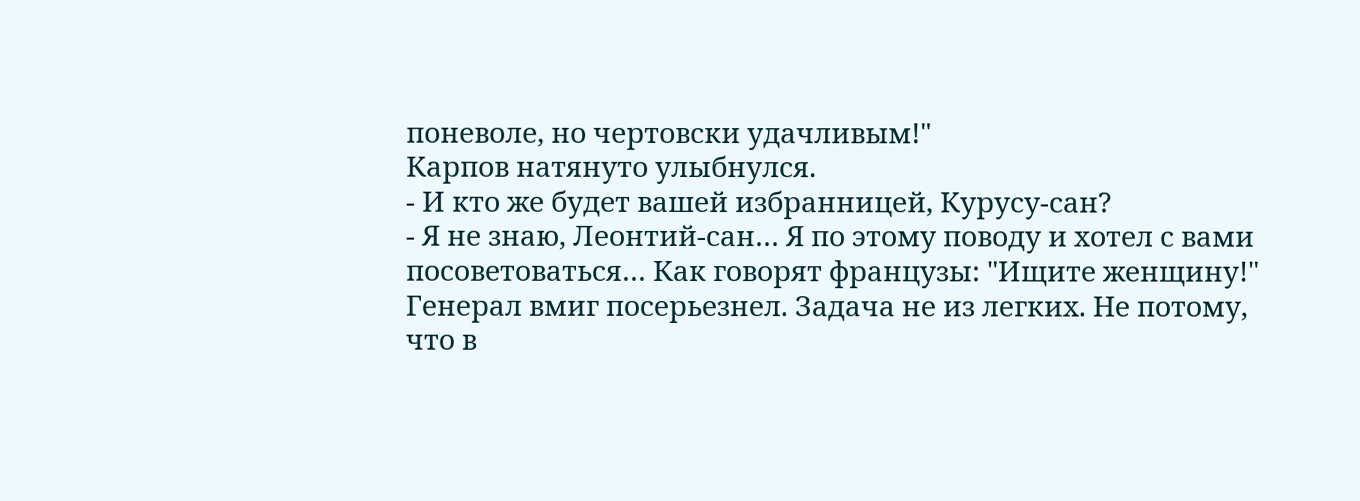поневоле, но чертовски удачливым!"
Карпов натянуто улыбнулся.
- И кто же будет вашей избранницей, Курусу-сан?
- Я не знаю, Леонтий-сан… Я по этому поводу и хотел с вами посоветоваться… Как говорят французы: "Ищите женщину!"
Генерал вмиг посерьезнел. Задача не из легких. Не потому, что в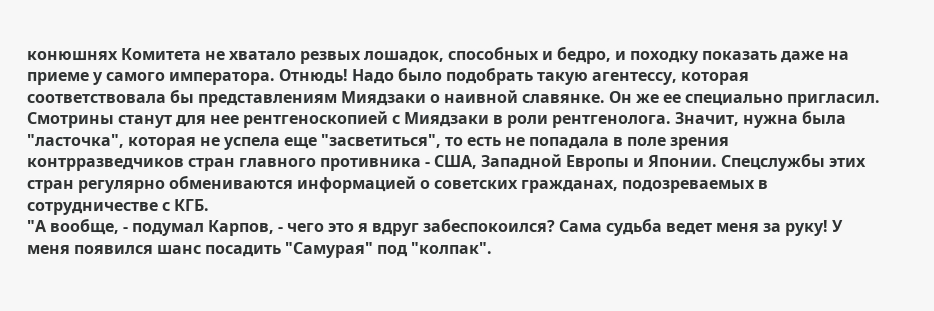конюшнях Комитета не хватало резвых лошадок, способных и бедро, и походку показать даже на приеме у самого императора. Отнюдь! Надо было подобрать такую агентессу, которая соответствовала бы представлениям Миядзаки о наивной славянке. Он же ее специально пригласил. Смотрины станут для нее рентгеноскопией с Миядзаки в роли рентгенолога. Значит, нужна была "ласточка", которая не успела еще "засветиться", то есть не попадала в поле зрения контрразведчиков стран главного противника - США, Западной Европы и Японии. Спецслужбы этих стран регулярно обмениваются информацией о советских гражданах, подозреваемых в сотрудничестве с КГБ.
"А вообще, - подумал Карпов, - чего это я вдруг забеспокоился? Сама судьба ведет меня за руку! У меня появился шанс посадить "Самурая" под "колпак".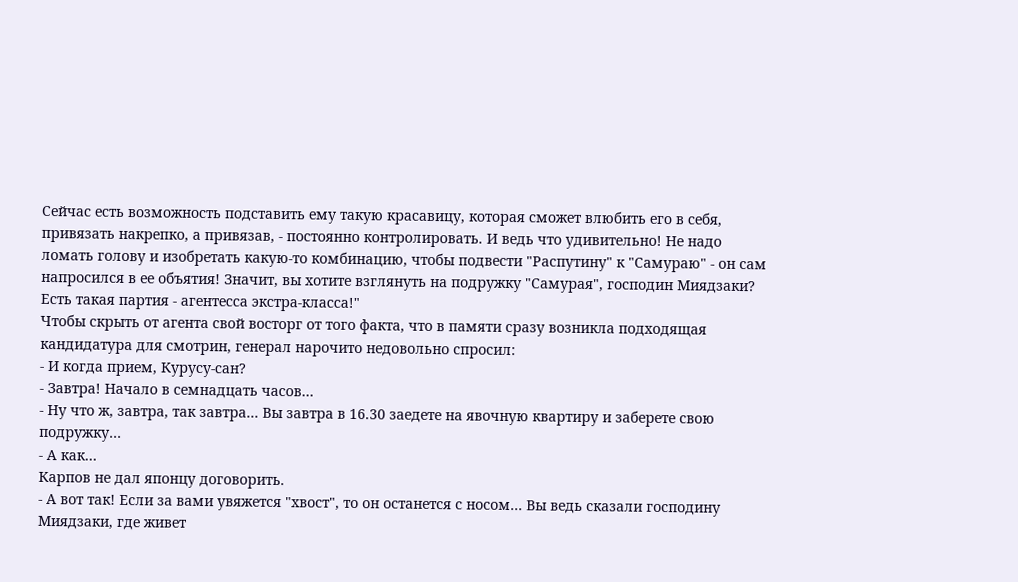Сейчас есть возможность подставить ему такую красавицу, которая сможет влюбить его в себя, привязать накрепко, а привязав, - постоянно контролировать. И ведь что удивительно! Не надо ломать голову и изобретать какую-то комбинацию, чтобы подвести "Распутину" к "Самураю" - он сам напросился в ее объятия! Значит, вы хотите взглянуть на подружку "Самурая", господин Миядзаки? Есть такая партия - агентесса экстра-класса!"
Чтобы скрыть от агента свой восторг от того факта, что в памяти сразу возникла подходящая кандидатура для смотрин, генерал нарочито недовольно спросил:
- И когда прием, Курусу-сан?
- Завтра! Начало в семнадцать часов…
- Ну что ж, завтра, так завтра… Вы завтра в 16.30 заедете на явочную квартиру и заберете свою подружку…
- А как…
Карпов не дал японцу договорить.
- А вот так! Если за вами увяжется "хвост", то он останется с носом… Вы ведь сказали господину Миядзаки, где живет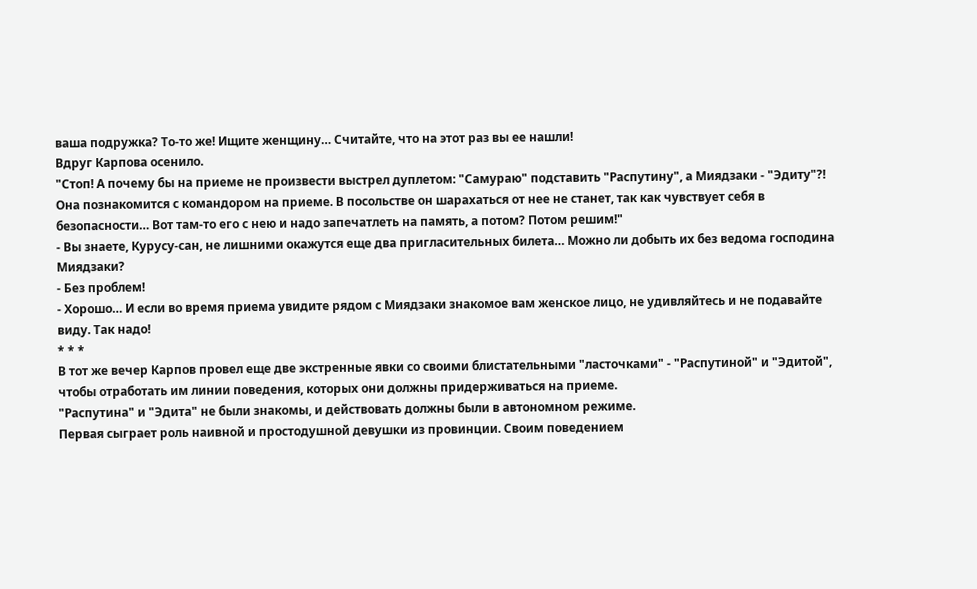ваша подружка? То-то же! Ищите женщину… Считайте, что на этот раз вы ее нашли!
Вдруг Карпова осенило.
"Стоп! А почему бы на приеме не произвести выстрел дуплетом: "Самураю" подставить "Распутину", а Миядзаки - "Эдиту"?! Она познакомится с командором на приеме. В посольстве он шарахаться от нее не станет, так как чувствует себя в безопасности… Вот там-то его с нею и надо запечатлеть на память, а потом? Потом решим!"
- Вы знаете, Курусу-сан, не лишними окажутся еще два пригласительных билета… Можно ли добыть их без ведома господина Миядзаки?
- Без проблем!
- Хорошо… И если во время приема увидите рядом с Миядзаки знакомое вам женское лицо, не удивляйтесь и не подавайте виду. Так надо!
* * *
В тот же вечер Карпов провел еще две экстренные явки со своими блистательными "ласточками" - "Распутиной" и "Эдитой", чтобы отработать им линии поведения, которых они должны придерживаться на приеме.
"Распутина" и "Эдита" не были знакомы, и действовать должны были в автономном режиме.
Первая сыграет роль наивной и простодушной девушки из провинции. Своим поведением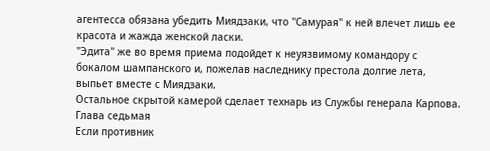агентесса обязана убедить Миядзаки, что "Самурая" к ней влечет лишь ее красота и жажда женской ласки.
"Эдита" же во время приема подойдет к неуязвимому командору с бокалом шампанского и, пожелав наследнику престола долгие лета, выпьет вместе с Миядзаки.
Остальное скрытой камерой сделает технарь из Службы генерала Карпова.
Глава седьмая
Если противник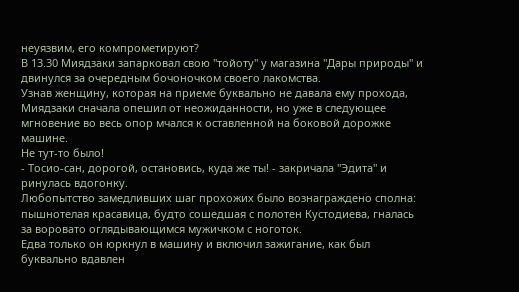неуязвим, его компрометируют?
В 13.30 Миядзаки запарковал свою "тойоту" у магазина "Дары природы" и двинулся за очередным бочоночком своего лакомства.
Узнав женщину, которая на приеме буквально не давала ему прохода, Миядзаки сначала опешил от неожиданности, но уже в следующее мгновение во весь опор мчался к оставленной на боковой дорожке машине.
Не тут-то было!
- Тосио-сан, дорогой, остановись, куда же ты! - закричала "Эдита" и ринулась вдогонку.
Любопытство замедливших шаг прохожих было вознаграждено сполна: пышнотелая красавица, будто сошедшая с полотен Кустодиева, гналась за воровато оглядывающимся мужичком с ноготок.
Едва только он юркнул в машину и включил зажигание, как был буквально вдавлен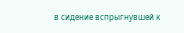в сидение вспрыгнувшей к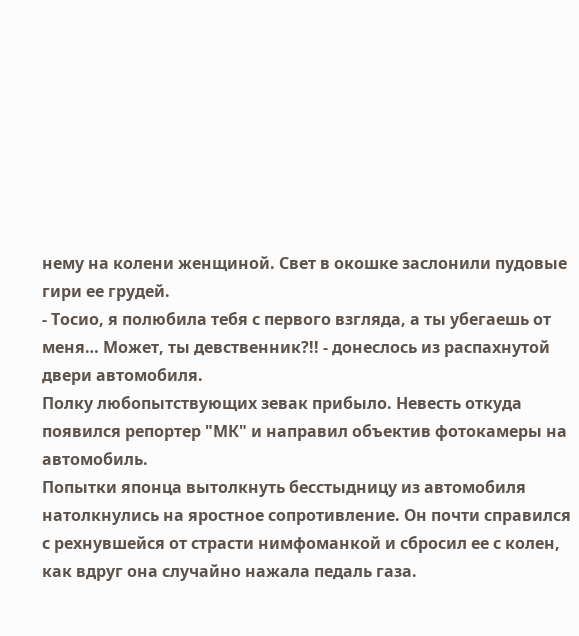нему на колени женщиной. Свет в окошке заслонили пудовые гири ее грудей.
- Тосио, я полюбила тебя с первого взгляда, а ты убегаешь от меня… Может, ты девственник?!! - донеслось из распахнутой двери автомобиля.
Полку любопытствующих зевак прибыло. Невесть откуда появился репортер "МК" и направил объектив фотокамеры на автомобиль.
Попытки японца вытолкнуть бесстыдницу из автомобиля натолкнулись на яростное сопротивление. Он почти справился с рехнувшейся от страсти нимфоманкой и сбросил ее с колен, как вдруг она случайно нажала педаль газа.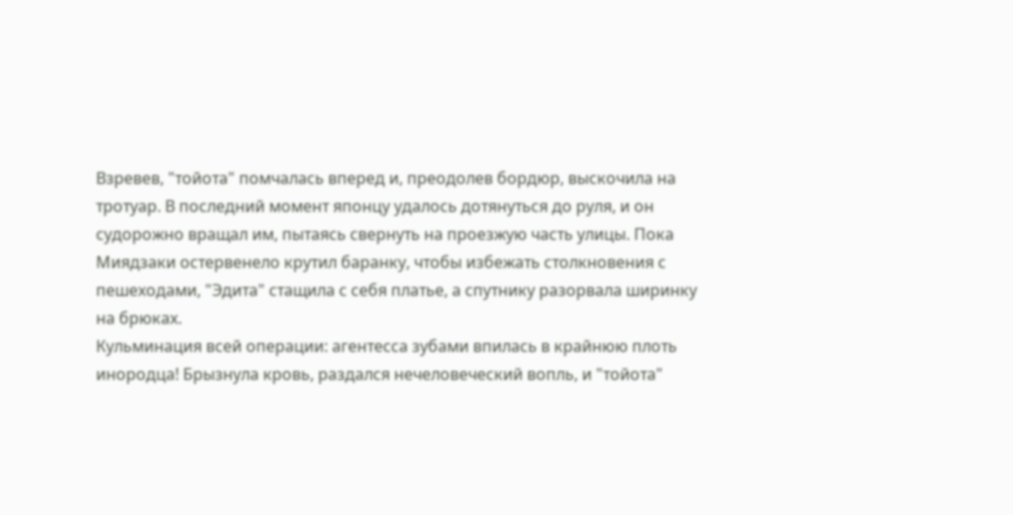Взревев, "тойота" помчалась вперед и, преодолев бордюр, выскочила на тротуар. В последний момент японцу удалось дотянуться до руля, и он судорожно вращал им, пытаясь свернуть на проезжую часть улицы. Пока Миядзаки остервенело крутил баранку, чтобы избежать столкновения с пешеходами, "Эдита" стащила с себя платье, а спутнику разорвала ширинку на брюках.
Кульминация всей операции: агентесса зубами впилась в крайнюю плоть инородца! Брызнула кровь, раздался нечеловеческий вопль, и "тойота"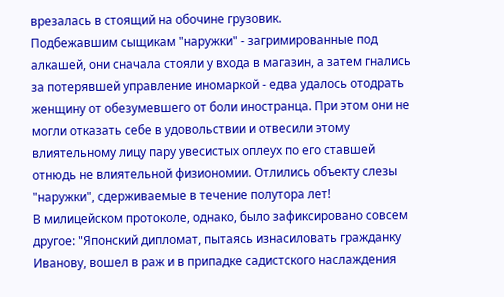врезалась в стоящий на обочине грузовик.
Подбежавшим сыщикам "наружки" - загримированные под алкашей, они сначала стояли у входа в магазин, а затем гнались за потерявшей управление иномаркой - едва удалось отодрать женщину от обезумевшего от боли иностранца. При этом они не могли отказать себе в удовольствии и отвесили этому влиятельному лицу пару увесистых оплеух по его ставшей отнюдь не влиятельной физиономии. Отлились объекту слезы "наружки", сдерживаемые в течение полутора лет!
В милицейском протоколе, однако, было зафиксировано совсем другое: "Японский дипломат, пытаясь изнасиловать гражданку Иванову, вошел в раж и в припадке садистского наслаждения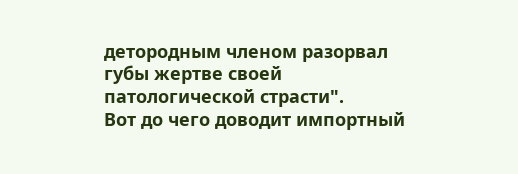детородным членом разорвал губы жертве своей патологической страсти".
Вот до чего доводит импортный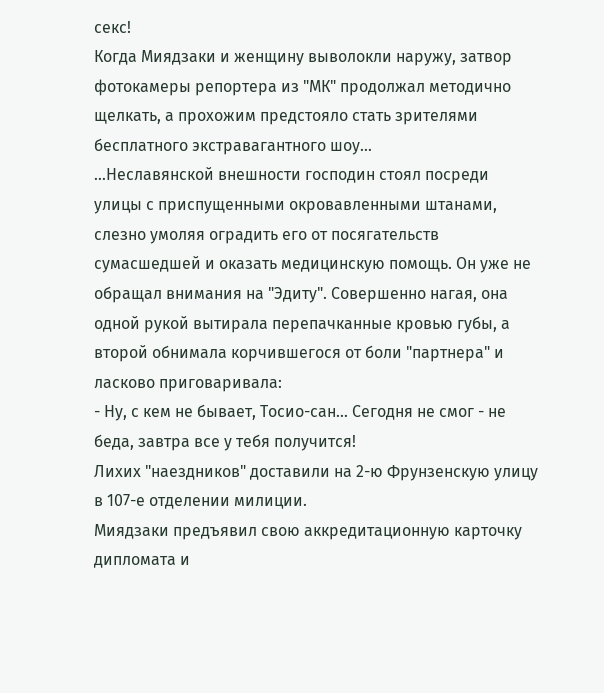секс!
Когда Миядзаки и женщину выволокли наружу, затвор фотокамеры репортера из "МК" продолжал методично щелкать, а прохожим предстояло стать зрителями бесплатного экстравагантного шоу…
…Неславянской внешности господин стоял посреди улицы с приспущенными окровавленными штанами, слезно умоляя оградить его от посягательств сумасшедшей и оказать медицинскую помощь. Он уже не обращал внимания на "Эдиту". Совершенно нагая, она одной рукой вытирала перепачканные кровью губы, а второй обнимала корчившегося от боли "партнера" и ласково приговаривала:
- Ну, с кем не бывает, Тосио-сан… Сегодня не смог - не беда, завтра все у тебя получится!
Лихих "наездников" доставили на 2-ю Фрунзенскую улицу в 107-е отделении милиции.
Миядзаки предъявил свою аккредитационную карточку дипломата и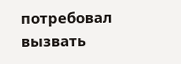потребовал вызвать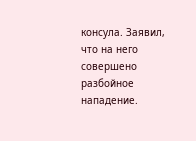консула. Заявил, что на него совершено разбойное нападение.